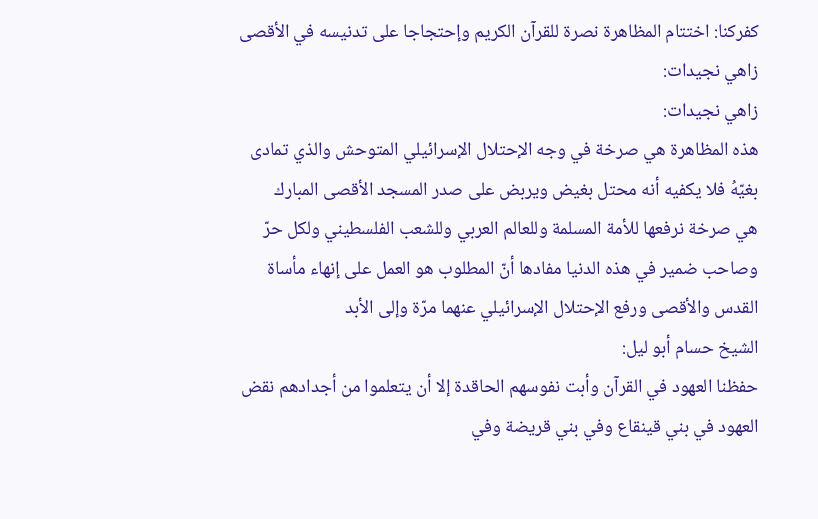كفركنا: اختتام المظاهرة نصرة للقرآن الكريم وإحتجاجا على تدنيسه في الأقصى
زاهي نجيدات:
زاهي نجيدات:
هذه المظاهرة هي صرخة في وجه الإحتلال الإسرائيلي المتوحش والذي تمادى بغيّهُ فلا يكفيه أنه محتل بغيض ويربض على صدر المسجد الأقصى المبارك
هي صرخة نرفعها للأمة المسلمة وللعالم العربي وللشعب الفلسطيني ولكل حرّ وصاحب ضمير في هذه الدنيا مفادها أنّ المطلوب هو العمل على إنهاء مأساة القدس والأقصى ورفع الإحتلال الإسرائيلي عنهما مرّة وإلى الأبد
الشيخ حسام أبو ليل:
حفظنا العهود في القرآن وأبت نفوسهم الحاقدة إلا أن يتعلموا من أجدادهم نقض العهود في بني قينقاع وفي بني قريضة وفي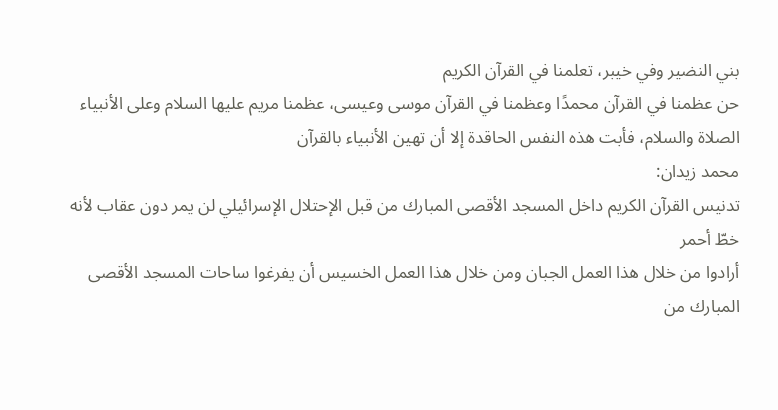بني النضير وفي خيبر، تعلمنا في القرآن الكريم
حن عظمنا في القرآن محمدًا وعظمنا في القرآن موسى وعيسى، عظمنا مريم عليها السلام وعلى الأنبياء الصلاة والسلام، فأبت هذه النفس الحاقدة إلا أن تهين الأنبياء بالقرآن
محمد زيدان:
تدنيس القرآن الكريم داخل المسجد الأقصى المبارك من قبل الإحتلال الإسرائيلي لن يمر دون عقاب لأنه خطّ أحمر
أرادوا من خلال هذا العمل الجبان ومن خلال هذا العمل الخسيس أن يفرغوا ساحات المسجد الأقصى المبارك من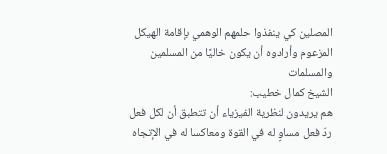المصلين كي ينفذوا حلمهم الوهمي بإقامة الهيكل المزعوم وأرادوه أن يكون خاليًا من المسلمين والمسلمات
الشيخ كمال خطيب:
هم يريدون لنظرية الفيزياء أن تتطبق أن لكل فعل ردّ فعل مساوٍ له في القوة ومعاكسا له في الإتجاه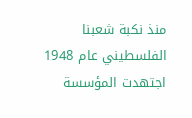منذ نكبة شعبنا الفلسطيني عام 1948 اجتهدت المؤسسة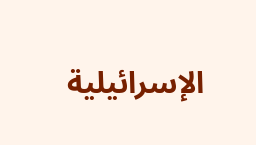الإسرائيلية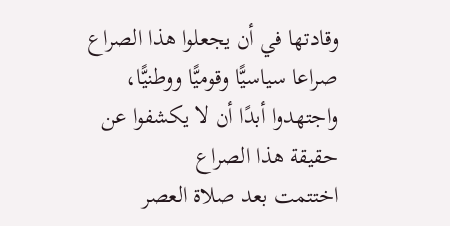وقادتها في أن يجعلوا هذا الصراع صراعا سياسيًّا وقوميًّا ووطنيًّا، واجتهدوا أبدًا أن لا يكشفوا عن حقيقة هذا الصراع
اختتمت بعد صلاة العصر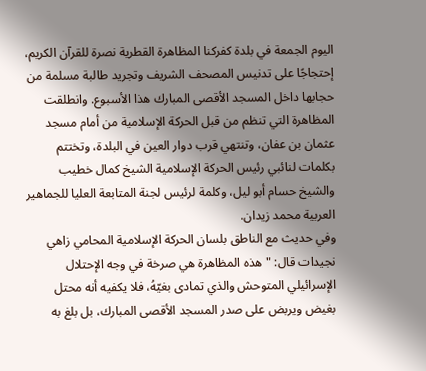اليوم الجمعة في بلدة كفركنا المظاهرة القطرية نصرة للقرآن الكريم، إحتجاجًا على تدنيس المصحف الشريف وتجريد طالبة مسلمة من حجابها داخل المسجد الأقصى المبارك هذا الأسبوع. وانطلقت المظاهرة التي تنظم من قبل الحركة الإسلامية من أمام مسجد عثمان بن عفان، وتنتهي قرب دوار العين في البلدة، وتختتم بكلمات لنائبي رئيس الحركة الإسلامية الشيخ كمال خطيب والشيخ حسام أبو ليل، وكلمة لرئيس لجنة المتابعة العليا للجماهير العربية محمد زيدان.
وفي حديث مع الناطق بلسان الحركة الإسلامية المحامي زاهي نجيدات قال: "هذه المظاهرة هي صرخة في وجه الإحتلال الإسرائيلي المتوحش والذي تمادى بغيّهُ، فلا يكفيه أنه محتل بغيض ويربض على صدر المسجد الأقصى المبارك، بل بلغ به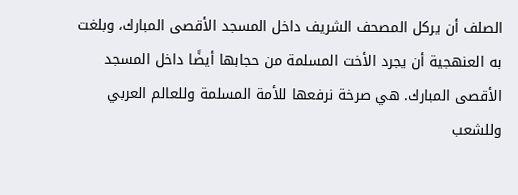الصلف أن يركل المصحف الشريف داخل المسجد الأقصى المبارك، وبلغت به العنهجية أن يجرد الأخت المسلمة من حجابها أيضًا داخل المسجد الأقصى المبارك. هي صرخة نرفعها للأمة المسلمة وللعالم العربي وللشعب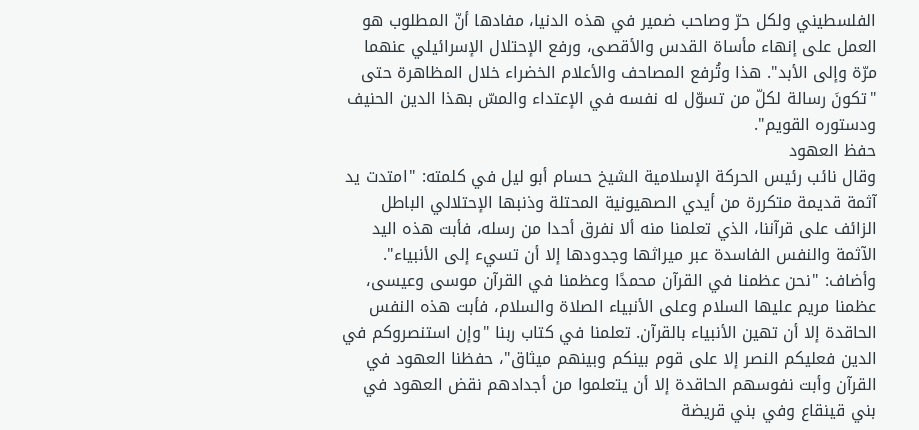الفلسطيني ولكل حرّ وصاحب ضمير في هذه الدنيا، مفادها أنّ المطلوب هو العمل على إنهاء مأساة القدس والأقصى، ورفع الإحتلال الإسرائيلي عنهما مرّة وإلى الأبد". هذا وتُرفع المصاحف والأعلام الخضراء خلال المظاهرة حتى "تكونَ رسالة لكلّ من تسوّل له نفسه في الإعتداء والمسّ بهذا الدين الحنيف ودستوره القويم".
حفظ العهود
وقال نائب رئيس الحركة الإسلامية الشيخ حسام أبو ليل في كلمته: "امتدت يد آثمة قديمة متكررة من أيدي الصهيونية المحتلة وذنبها الإحتلالي الباطل الزائف على قرآننا، الذي تعلمنا منه ألا نفرق أحدا من رسله، فأبت هذه اليد الآثمة والنفس الفاسدة عبر ميراثها وجدودها إلا أن تسيء إلى الأنبياء". وأضاف: "نحن عظمنا في القرآن محمدًا وعظمنا في القرآن موسى وعيسى، عظمنا مريم عليها السلام وعلى الأنبياء الصلاة والسلام، فأبت هذه النفس الحاقدة إلا أن تهين الأنبياء بالقرآن. تعلمنا في كتاب ربنا "وإن استنصروكم في الدين فعليكم النصر إلا على قوم بينكم وبينهم ميثاق"، حفظنا العهود في القرآن وأبت نفوسهم الحاقدة إلا أن يتعلموا من أجدادهم نقض العهود في بني قينقاع وفي بني قريضة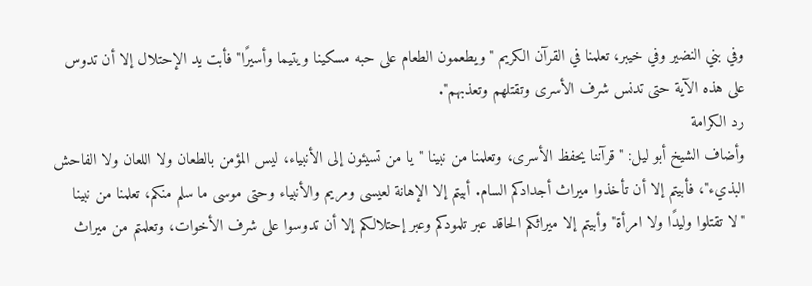وفي بني النضير وفي خيبر، تعلمنا في القرآن الكريم "ويطعمون الطعام على حبه مسكينا ويتيما وأسيرًا" فأبت يد الإحتلال إلا أن تدوس على هذه الآية حتى تدنس شرف الأسرى وتقتلهم وتعذبهم".
رد الكرامة
وأضاف الشيخ أبو ليل: "قرآننا يحفظ الأسرى، وتعلمنا من نبينا "يا من تسيئون إلى الأنبياء، ليس المؤمن بالطعان ولا اللعان ولا الفاحش البذيء"، فأبيتم إلا أن تأخذوا ميراث أجدادكم السام. أبيتم إلا الإهانة لعيسى ومريم والأنبياء وحتى موسى ما سلم منكم، تعلمنا من نبينا "لا تقتلوا وليدًا ولا امرأة" وأبيتم إلا ميراثكم الحاقد عبر تلمودكم وعبر إحتلالكم إلا أن تدوسوا على شرف الأخوات، وتعلمتم من ميراث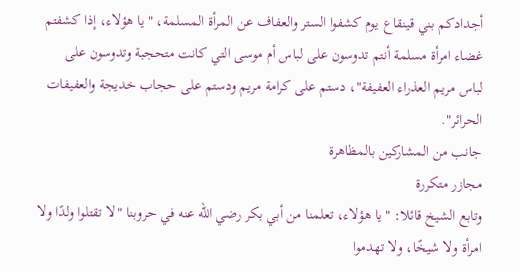أجدادكم بني قينقاع يوم كشفوا الستر والعفاف عن المرأة المسلمة، "يا هؤلاء، إذا كشفتم غضاء امرأة مسلمة أنتم تدوسون على لباس أم موسى التي كانت متحجبة وتدوسون على لباس مريم العذراء العفيفة"، دستم على كرامة مريم ودستم على حجاب خديجة والعفيفات الحرائر".
جانب من المشاركين بالمظاهرة
مجازر متكررة
وتابع الشيخ قائلا: "يا هؤلاء، تعلمنا من أبي بكر رضي الله عنه في حروبنا "لا تقتلوا ولدًا ولا امرأة ولا شيخًا، ولا تهدموا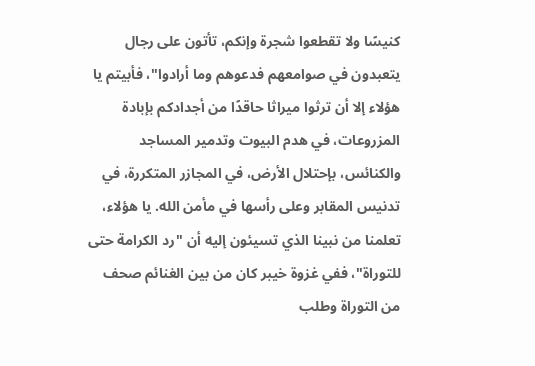كنيسًا ولا تقطعوا شجرة وإنكم، تأتون على رجال يتعبدون في صوامعهم فدعوهم وما أرادوا"، فأبيتم يا هؤلاء إلا أن ترثوا ميراثا حاقدًا من أجدادكم بإبادة المزروعات، في هدم البيوت وتدمير المساجد والكنائس، بإحتلال الأرض، في المجازر المتكررة، في تدنيس المقابر وعلى رأسها في مأمن الله. يا هؤلاء، تعلمنا من نبينا الذي تسيئون إليه أن "رد الكرامة حتى للتوراة"، ففي غزوة خيبر كان من بين الغنائم صحف من التوراة وطلب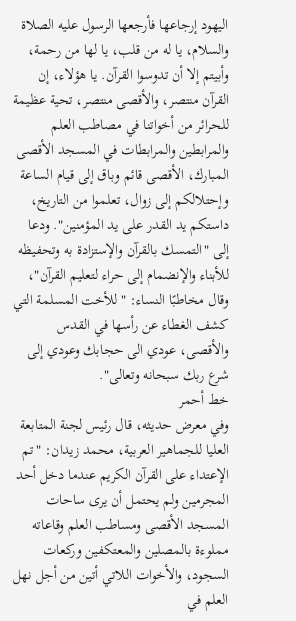اليهود إرجاعها فأرجعها الرسول عليه الصلاة والسلام، يا له من قلب، يا لها من رحمة، وأبيتم إلا أن تدوسوا القرآن. يا هؤلاء، إن القرآن منتصر، والأقصى منتصر، تحية عظيمة للحرائر من أخواتنا في مصاطب العلم والمرابطين والمرابطات في المسجد الأقصى المبارك، الأقصى قائم وباق إلى قيام الساعة وإحتلالكم إلى زوال، تعلموا من التاريخ، داستكم يد القدر على يد المؤمنين". ودعا إلى "التمسك بالقرآن والإستزادة به وتحفيظه للأبناء والإنضمام إلى حراء لتعليم القرآن"، وقال مخاطبًا النساء: "للأخت المسلمة التي كشف الغطاء عن رأسها في القدس والأقصى، عودي الى حجابك وعودي إلى شرع ربك سبحانه وتعالى".
خط أحمر
وفي معرض حديثه، قال رئيس لجنة المتابعة العليا للجماهير العربية، محمد زيدان: "تم الإعتداء على القرآن الكريم عندما دخل أحد المجرمين ولم يحتمل أن يرى ساحات المسجد الأقصى ومساطب العلم وقاعاته مملوءة بالمصلين والمعتكفين وركعات السجود، والأخوات اللاتي أتين من أجل نهل العلم في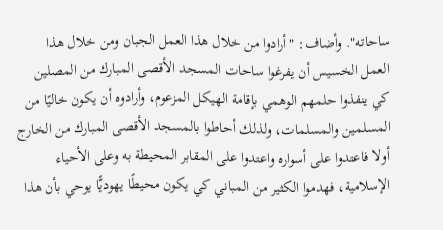ساحاته". وأضاف: "أرادوا من خلال هذا العمل الجبان ومن خلال هذا العمل الخسيس أن يفرغوا ساحات المسجد الأقصى المبارك من المصلين كي ينفذوا حلمهم الوهمي بإقامة الهيكل المزعوم، وأرادوه أن يكون خاليًا من المسلمين والمسلمات، ولذلك أحاطوا بالمسجد الأقصى المبارك من الخارج أولا فاعتدوا على أسواره واعتدوا على المقابر المحيطة به وعلى الأحياء الإسلامية، فهدموا الكثير من المباني كي يكون محيطًا يهوديًّا يوحي بأن هذا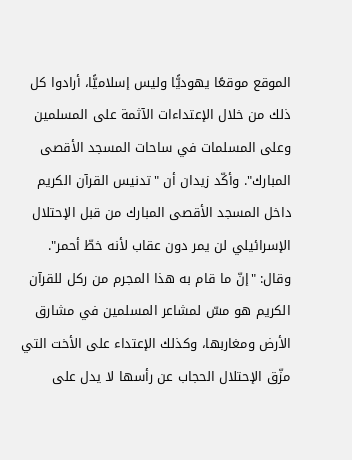الموقع موقعًا يهوديًّا وليس إسلاميًّا، أرادوا كل ذلك من خلال الإعتداءات الآثمة على المسلمين وعلى المسلمات في ساحات المسجد الأقصى المبارك". وأكّد زيدان أن "تدنيس القرآن الكريم داخل المسجد الأقصى المبارك من قبل الإحتلال الإسرائيلي لن يمر دون عقاب لأنه خطّ أحمر". وقال: "إنّ ما قام به هذا المجرم من ركل للقرآن الكريم هو مسّ لمشاعر المسلمين في مشارق الأرض ومغاربها، وكذلك الإعتداء على الأخت التي مزّق الإحتلال الحجاب عن رأسها لا يدل على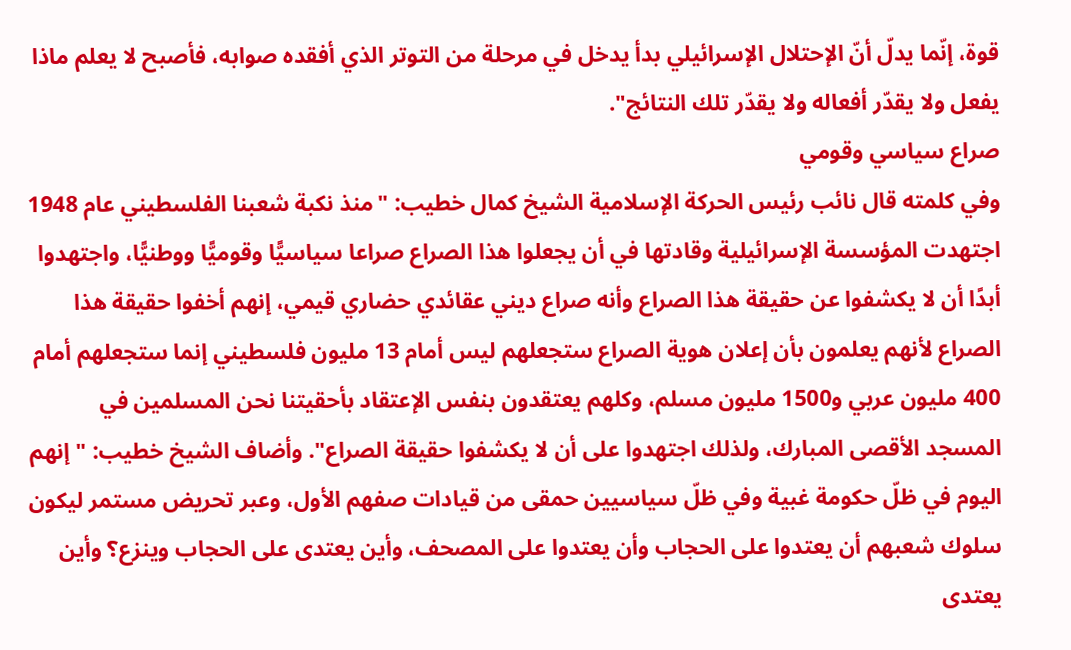قوة، إنّما يدلّ أنّ الإحتلال الإسرائيلي بدأ يدخل في مرحلة من التوتر الذي أفقده صوابه، فأصبح لا يعلم ماذا يفعل ولا يقدّر أفعاله ولا يقدّر تلك النتائج".
صراع سياسي وقومي
وفي كلمته قال نائب رئيس الحركة الإسلامية الشيخ كمال خطيب: "منذ نكبة شعبنا الفلسطيني عام 1948 اجتهدت المؤسسة الإسرائيلية وقادتها في أن يجعلوا هذا الصراع صراعا سياسيًّا وقوميًّا ووطنيًّا، واجتهدوا أبدًا أن لا يكشفوا عن حقيقة هذا الصراع وأنه صراع ديني عقائدي حضاري قيمي، إنهم أخفوا حقيقة هذا الصراع لأنهم يعلمون بأن إعلان هوية الصراع ستجعلهم ليس أمام 13 مليون فلسطيني إنما ستجعلهم أمام 400 مليون عربي و1500 مليون مسلم، وكلهم يعتقدون بنفس الإعتقاد بأحقيتنا نحن المسلمين في المسجد الأقصى المبارك، ولذلك اجتهدوا على أن لا يكشفوا حقيقة الصراع". وأضاف الشيخ خطيب: "إنهم اليوم في ظلّ حكومة غبية وفي ظلّ سياسيين حمقى من قيادات صفهم الأول، وعبر تحريض مستمر ليكون سلوك شعبهم أن يعتدوا على الحجاب وأن يعتدوا على المصحف، وأين يعتدى على الحجاب وينزع؟ وأين يعتدى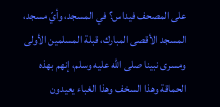على المصحف فيداس؟ في المسجد، وأيّ مسجد، المسجد الأقصى المبارك، قبلة المسلمين الأولى ومسرى نبينا صلى الله عليه وسلم، إنهم بهذه الحماقة وهذا السخف وهذا الغباء يعيدون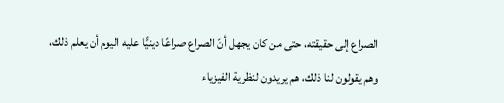الصراع إلى حقيقته، حتى من كان يجهل أنّ الصراع صراعًا دينيًّا عليه اليوم أن يعلم ذلك، وهم يقولون لنا ذلك، هم يريدون لنظرية الفيزياء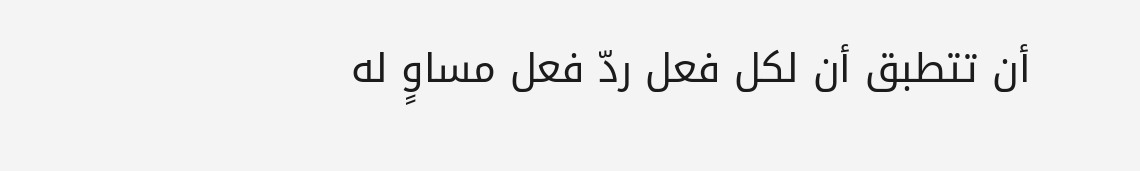أن تتطبق أن لكل فعل ردّ فعل مساوٍ له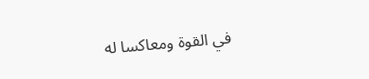في القوة ومعاكسا له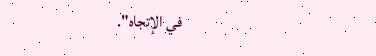في الإتجاه".